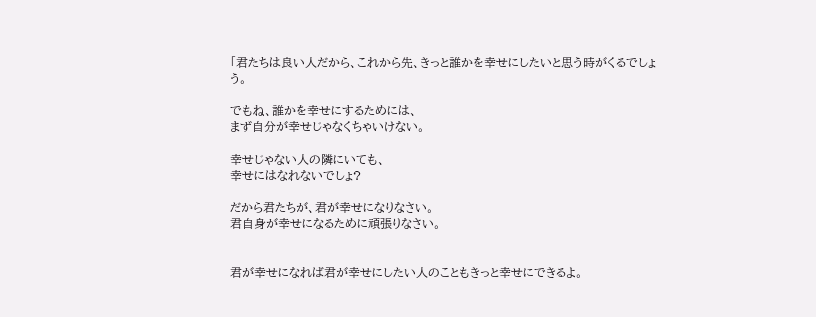「君たちは良い人だから、これから先、きっと誰かを幸せにしたいと思う時がくるでしょう。

でもね、誰かを幸せにするためには、
まず自分が幸せじゃなくちゃいけない。

幸せじゃない人の隣にいても、
幸せにはなれないでしょ?

だから君たちが、君が幸せになりなさい。
君自身が幸せになるために頑張りなさい。


君が幸せになれば君が幸せにしたい人のこともきっと幸せにできるよ。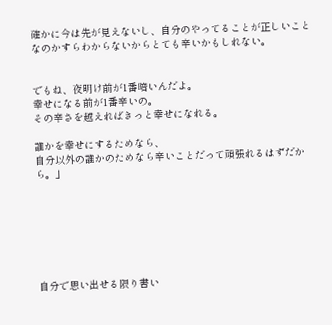確かに今は先が見えないし、自分のやってることが正しいことなのかすらわからないからとても辛いかもしれない。


でもね、夜明け前が1番暗いんだよ。
幸せになる前が1番辛いの。
その辛さを越えればきっと幸せになれる。

誰かを幸せにするためなら、
自分以外の誰かのためなら辛いことだって頑張れるはずだから。」







自分で思い出せる限り書い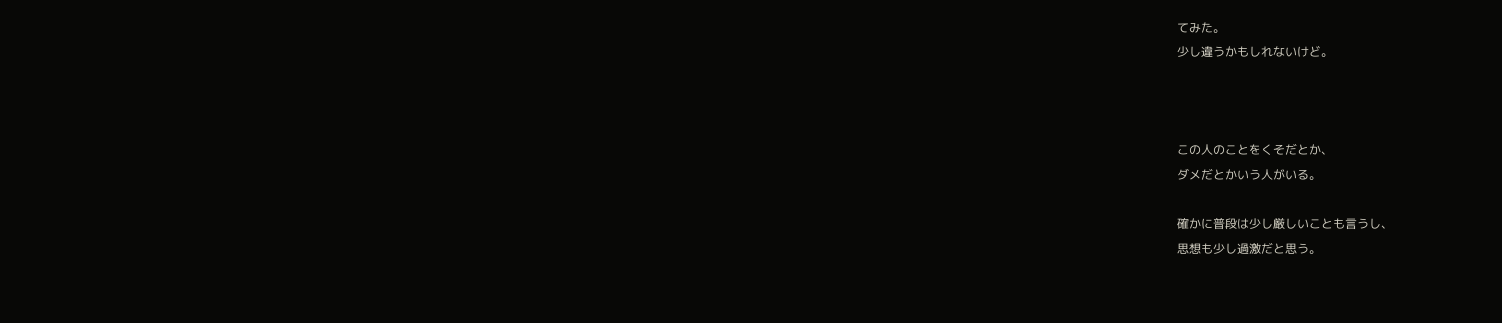てみた。
少し違うかもしれないけど。



この人のことをくそだとか、
ダメだとかいう人がいる。

確かに普段は少し厳しいことも言うし、
思想も少し過激だと思う。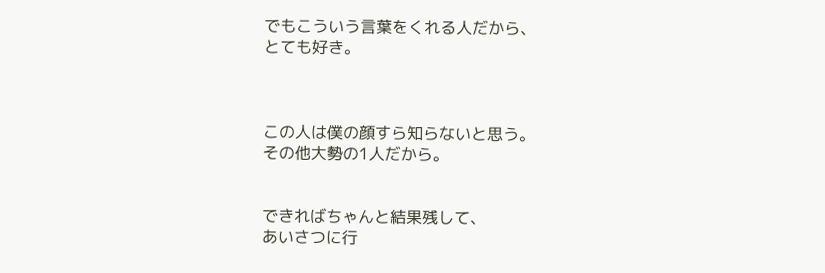でもこういう言葉をくれる人だから、
とても好き。



この人は僕の顔すら知らないと思う。
その他大勢の1人だから。


できればちゃんと結果残して、
あいさつに行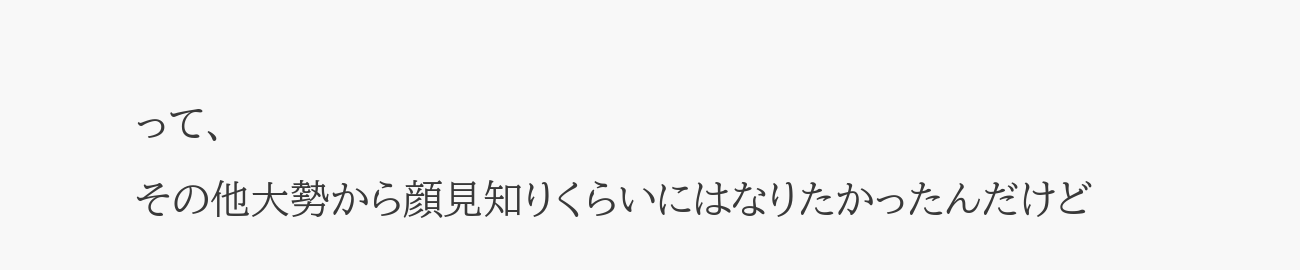って、
その他大勢から顔見知りくらいにはなりたかったんだけど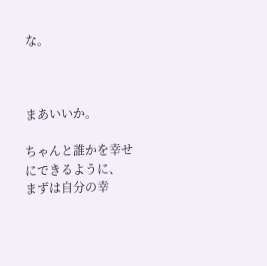な。



まあいいか。

ちゃんと誰かを幸せにできるように、
まずは自分の幸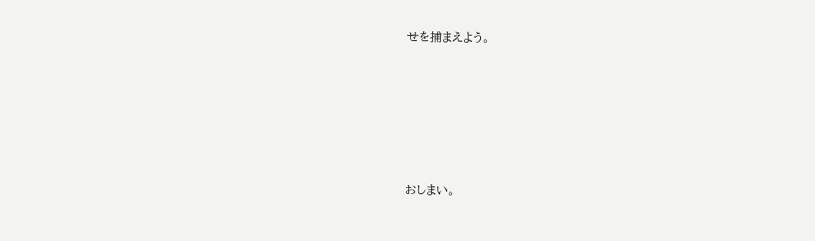せを捕まえよう。







おしまい。